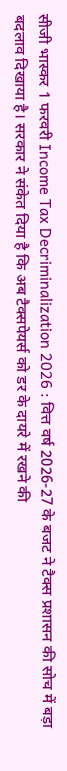सीजी भास्कर 1 फरवरी Income Tax Decriminalization 2026 : वित्त वर्ष 2026-27 के बजट ने टैक्स प्रशासन की सोच में बड़ा बदलाव दिखाया है। सरकार ने संकेत दिया है कि अब टैक्सपेयर्स को डर के दायरे में रखने की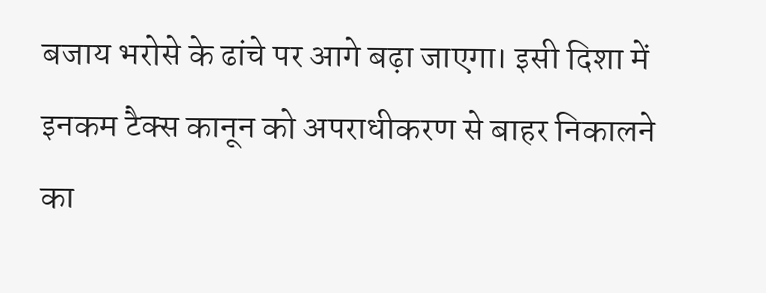बजाय भरोसे के ढांचे पर आगे बढ़ा जाएगा। इसी दिशा में इनकम टैक्स कानून को अपराधीकरण से बाहर निकालने का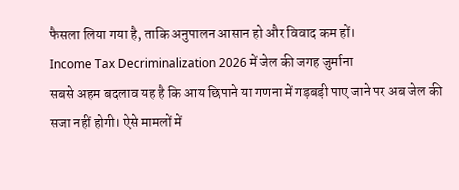फैसला लिया गया है, ताकि अनुपालन आसान हो और विवाद कम हों।
Income Tax Decriminalization 2026 में जेल की जगह जुर्माना
सबसे अहम बदलाव यह है कि आय छिपाने या गणना में गड़बड़ी पाए जाने पर अब जेल की सजा नहीं होगी। ऐसे मामलों में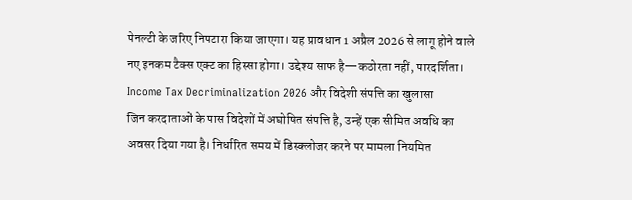पेनल्टी के जरिए निपटारा किया जाएगा। यह प्रावधान 1 अप्रैल 2026 से लागू होने वाले नए इनकम टैक्स एक्ट का हिस्सा होगा। उद्देश्य साफ है—कठोरता नहीं, पारदर्शिता।
Income Tax Decriminalization 2026 और विदेशी संपत्ति का खुलासा
जिन करदाताओं के पास विदेशों में अघोषित संपत्ति है, उन्हें एक सीमित अवधि का अवसर दिया गया है। निर्धारित समय में डिस्क्लोजर करने पर मामला नियमित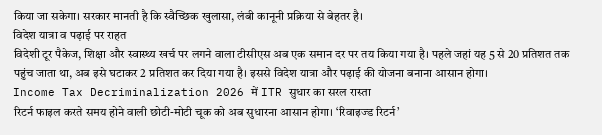किया जा सकेगा। सरकार मानती है कि स्वैच्छिक खुलासा, लंबी कानूनी प्रक्रिया से बेहतर है।
विदेश यात्रा व पढ़ाई पर राहत
विदेशी टूर पैकेज, शिक्षा और स्वास्थ्य खर्च पर लगने वाला टीसीएस अब एक समान दर पर तय किया गया है। पहले जहां यह 5 से 20 प्रतिशत तक पहुंच जाता था, अब इसे घटाकर 2 प्रतिशत कर दिया गया है। इससे विदेश यात्रा और पढ़ाई की योजना बनाना आसान होगा।
Income Tax Decriminalization 2026 में ITR सुधार का सरल रास्ता
रिटर्न फाइल करते समय होने वाली छोटी-मोटी चूक को अब सुधारना आसान होगा। ‘रिवाइज्ड रिटर्न’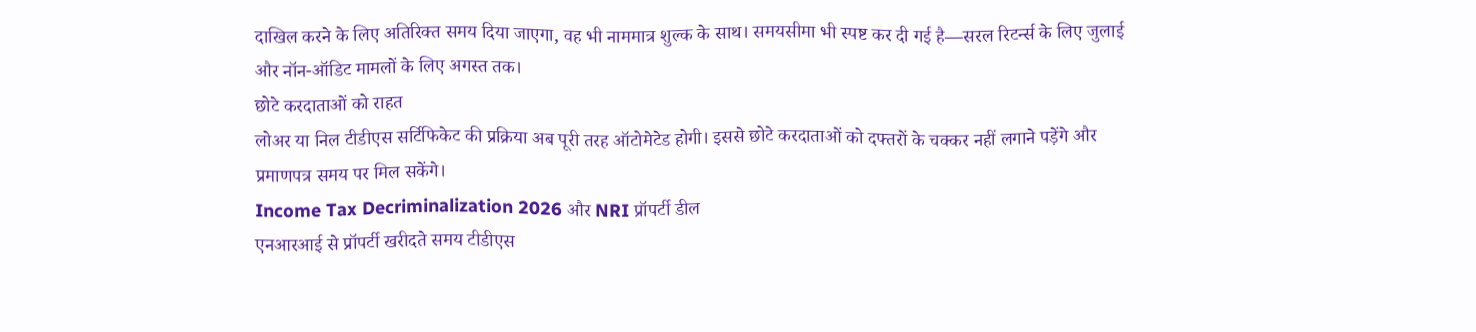दाखिल करने के लिए अतिरिक्त समय दिया जाएगा, वह भी नाममात्र शुल्क के साथ। समयसीमा भी स्पष्ट कर दी गई है—सरल रिटर्न्स के लिए जुलाई और नॉन-ऑडिट मामलों के लिए अगस्त तक।
छोटे करदाताओं को राहत
लोअर या निल टीडीएस सर्टिफिकेट की प्रक्रिया अब पूरी तरह ऑटोमेटेड होगी। इससे छोटे करदाताओं को दफ्तरों के चक्कर नहीं लगाने पड़ेंगे और प्रमाणपत्र समय पर मिल सकेंगे।
Income Tax Decriminalization 2026 और NRI प्रॉपर्टी डील
एनआरआई से प्रॉपर्टी खरीदते समय टीडीएस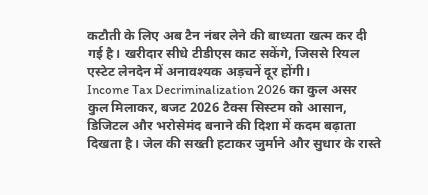कटौती के लिए अब टैन नंबर लेने की बाध्यता खत्म कर दी गई है। खरीदार सीधे टीडीएस काट सकेंगे, जिससे रियल एस्टेट लेनदेन में अनावश्यक अड़चनें दूर होंगी।
Income Tax Decriminalization 2026 का कुल असर
कुल मिलाकर, बजट 2026 टैक्स सिस्टम को आसान, डिजिटल और भरोसेमंद बनाने की दिशा में कदम बढ़ाता दिखता है। जेल की सख्ती हटाकर जुर्माने और सुधार के रास्ते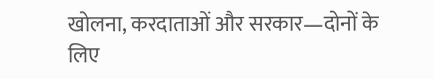खोलना, करदाताओं और सरकार—दोनों के लिए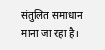संतुलित समाधान माना जा रहा है।